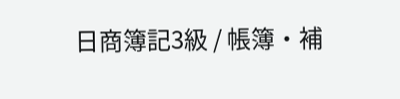日商簿記3級 / 帳簿・補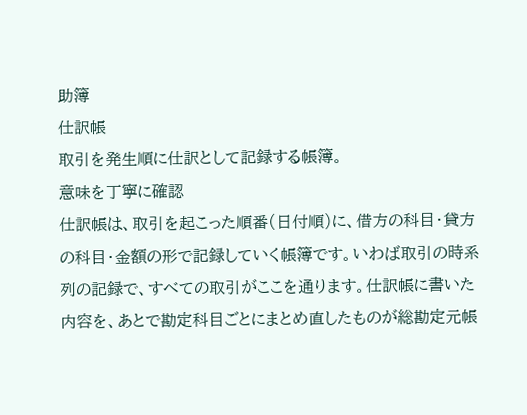助簿
仕訳帳
取引を発生順に仕訳として記録する帳簿。
意味を丁寧に確認
仕訳帳は、取引を起こった順番(日付順)に、借方の科目・貸方の科目・金額の形で記録していく帳簿です。いわば取引の時系列の記録で、すべての取引がここを通ります。仕訳帳に書いた内容を、あとで勘定科目ごとにまとめ直したものが総勘定元帳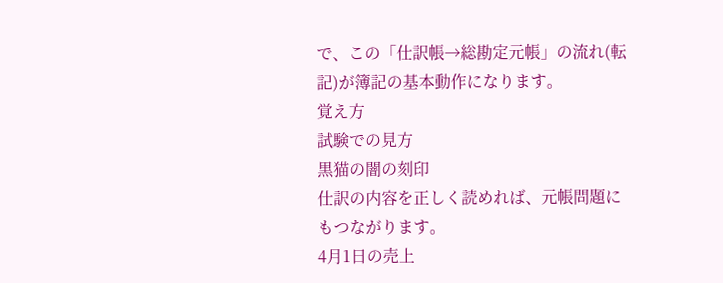で、この「仕訳帳→総勘定元帳」の流れ(転記)が簿記の基本動作になります。
覚え方
試験での見方
黒猫の闇の刻印
仕訳の内容を正しく読めれば、元帳問題にもつながります。
4月1日の売上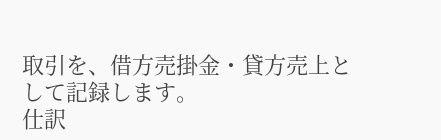取引を、借方売掛金・貸方売上として記録します。
仕訳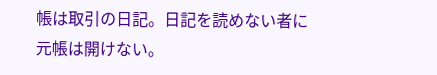帳は取引の日記。日記を読めない者に元帳は開けない。